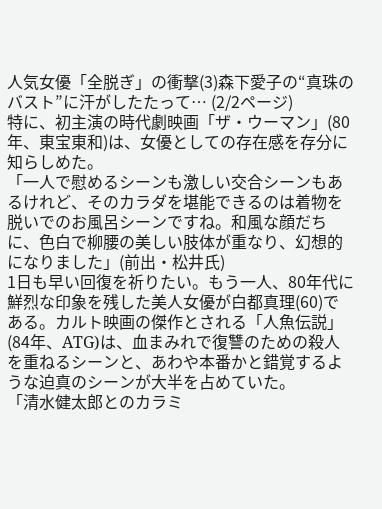人気女優「全脱ぎ」の衝撃(3)森下愛子の“真珠のバスト”に汗がしたたって… (2/2ページ)
特に、初主演の時代劇映画「ザ・ウーマン」(80年、東宝東和)は、女優としての存在感を存分に知らしめた。
「一人で慰めるシーンも激しい交合シーンもあるけれど、そのカラダを堪能できるのは着物を脱いでのお風呂シーンですね。和風な顔だちに、色白で柳腰の美しい肢体が重なり、幻想的になりました」(前出・松井氏)
1日も早い回復を祈りたい。もう一人、80年代に鮮烈な印象を残した美人女優が白都真理(60)である。カルト映画の傑作とされる「人魚伝説」(84年、ATG)は、血まみれで復讐のための殺人を重ねるシーンと、あわや本番かと錯覚するような迫真のシーンが大半を占めていた。
「清水健太郎とのカラミ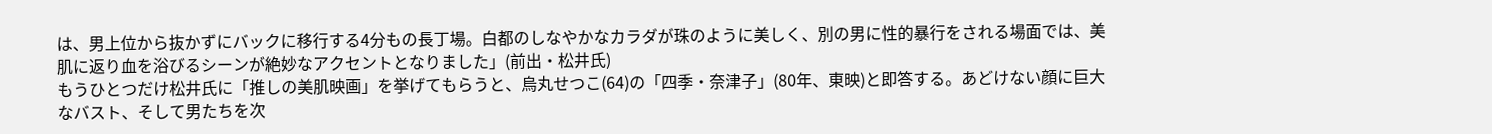は、男上位から抜かずにバックに移行する4分もの長丁場。白都のしなやかなカラダが珠のように美しく、別の男に性的暴行をされる場面では、美肌に返り血を浴びるシーンが絶妙なアクセントとなりました」(前出・松井氏)
もうひとつだけ松井氏に「推しの美肌映画」を挙げてもらうと、烏丸せつこ(64)の「四季・奈津子」(80年、東映)と即答する。あどけない顔に巨大なバスト、そして男たちを次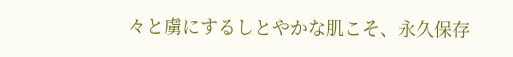々と虜にするしとやかな肌こそ、永久保存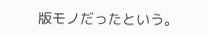版モノだったという。